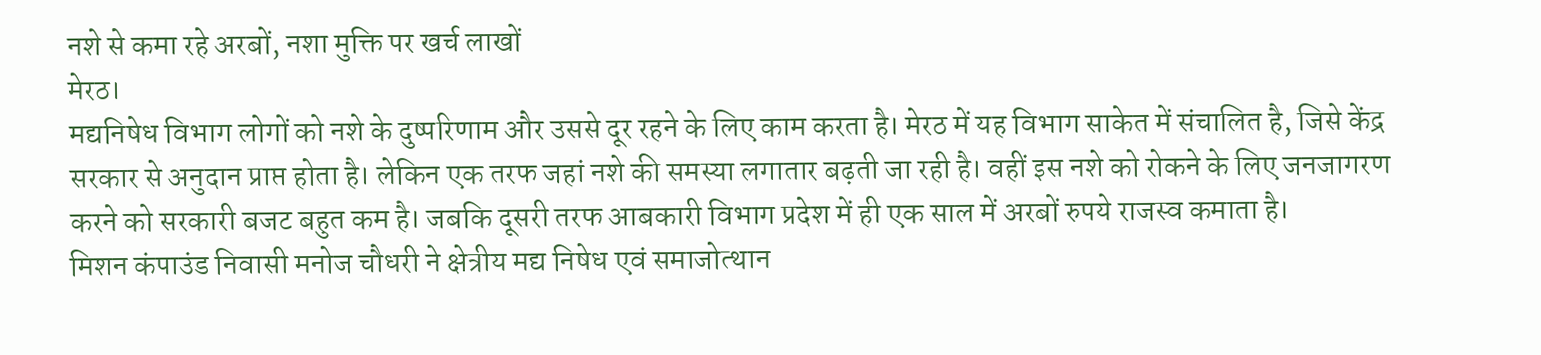नशे से कमा रहे अरबों, नशा मुक्ति पर खर्च लाखों
मेरठ।
मद्यनिषेध विभाग लोगों को नशे के दुष्परिणाम और उससे दूर रहने के लिए काम करता है। मेरठ में यह विभाग साकेत में संचालित है, जिसे केंद्र सरकार से अनुदान प्राप्त होता है। लेकिन एक तरफ जहां नशे की समस्या लगातार बढ़ती जा रही है। वहीं इस नशे को रोकने के लिए जनजागरण करने को सरकारी बजट बहुत कम है। जबकि दूसरी तरफ आबकारी विभाग प्रदेश में ही एक साल में अरबों रुपये राजस्व कमाता है।
मिशन कंपाउंड निवासी मनोज चौधरी ने क्षेत्रीय मद्य निषेध एवं समाजोत्थान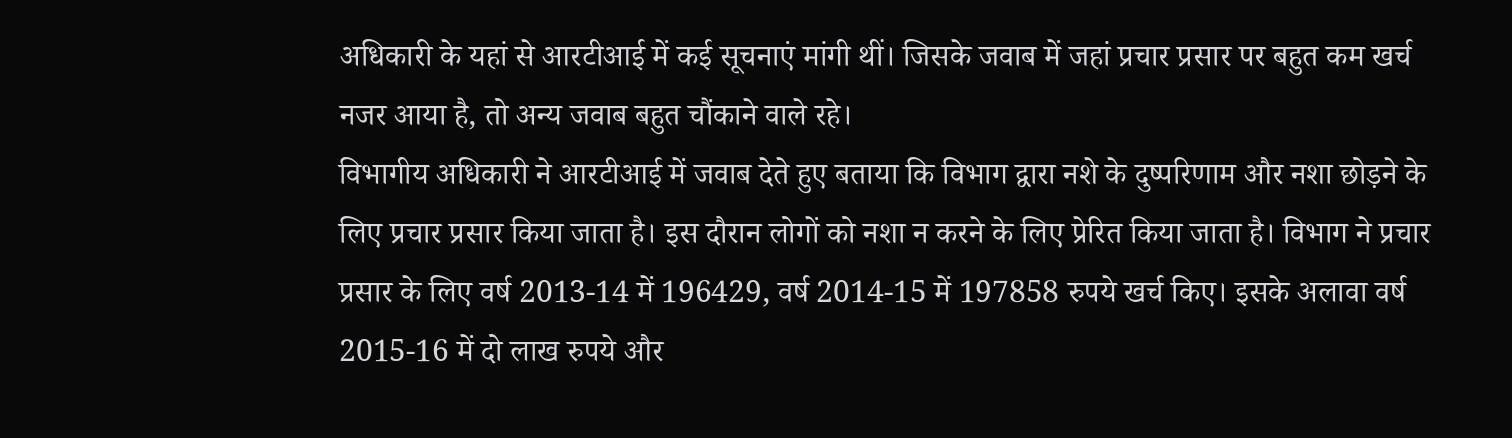अधिकारी के यहां से आरटीआई में कई सूचनाएं मांगी थीं। जिसके जवाब में जहां प्रचार प्रसार पर बहुत कम खर्च नजर आया है, तो अन्य जवाब बहुत चौंकाने वाले रहे।
विभागीय अधिकारी ने आरटीआई में जवाब देते हुए बताया कि विभाग द्वारा नशे के दुष्परिणाम और नशा छोड़ने के लिए प्रचार प्रसार किया जाता है। इस दौरान लोगों को नशा न करने के लिए प्रेरित किया जाता है। विभाग ने प्रचार प्रसार के लिए वर्ष 2013-14 में 196429, वर्ष 2014-15 में 197858 रुपये खर्च किए। इसके अलावा वर्ष 2015-16 में दो लाख रुपये और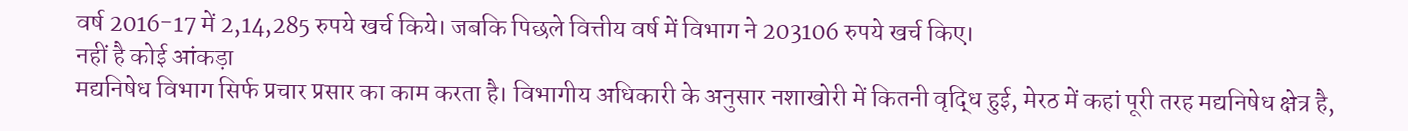वर्ष 2016-17 में 2,14,285 रुपये खर्च किये। जबकि पिछले वित्तीय वर्ष में विभाग ने 203106 रुपये खर्च किए।
नहीं है कोई आंकड़ा
मद्यनिषेध विभाग सिर्फ प्रचार प्रसार का काम करता है। विभागीय अधिकारी के अनुसार नशाखोरी में कितनी वृद्धि हुई, मेरठ में कहां पूरी तरह मद्यनिषेध क्षेत्र है,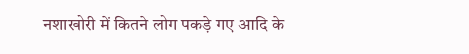नशाखोरी में कितने लोग पकड़े गए आदि के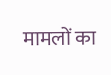मामलों का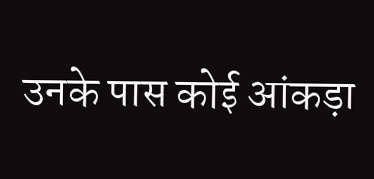उनके पास कोई आंकड़ा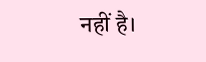नहीं है।